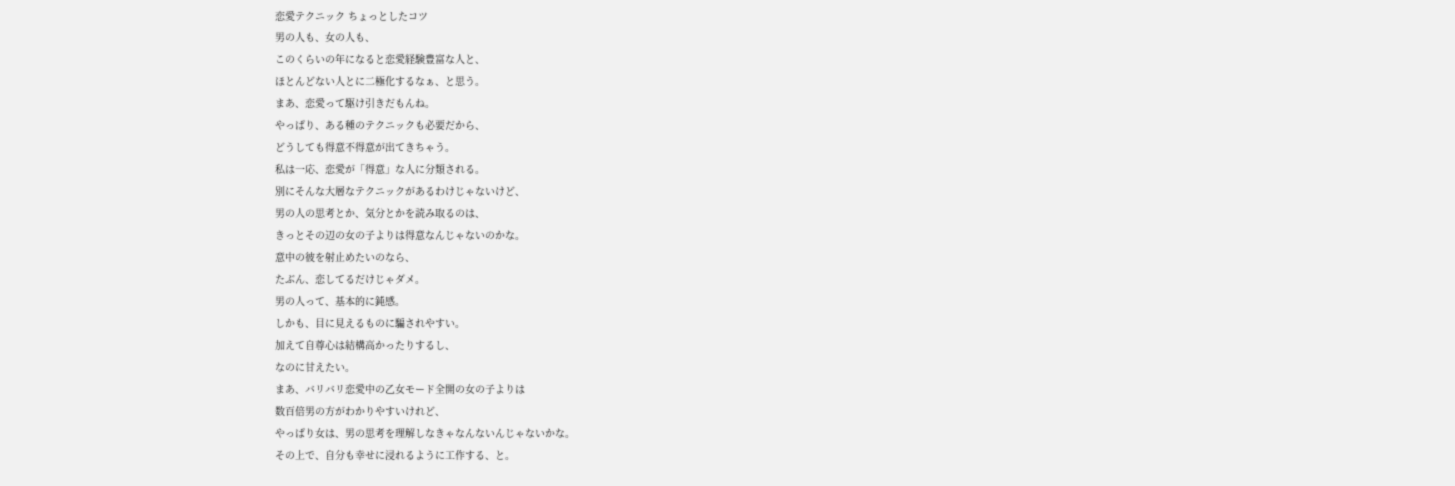恋愛テクニック ちょっとしたコツ
男の人も、女の人も、
このくらいの年になると恋愛経験豊富な人と、
ほとんどない人とに二極化するなぁ、と思う。
まあ、恋愛って駆け引きだもんね。
やっぱり、ある種のテクニックも必要だから、
どうしても得意不得意が出てきちゃう。
私は一応、恋愛が「得意」な人に分類される。
別にそんな大層なテクニックがあるわけじゃないけど、
男の人の思考とか、気分とかを読み取るのは、
きっとその辺の女の子よりは得意なんじゃないのかな。
意中の彼を射止めたいのなら、
たぶん、恋してるだけじゃダメ。
男の人って、基本的に鈍感。
しかも、目に見えるものに騙されやすい。
加えて自尊心は結構高かったりするし、
なのに甘えたい。
まあ、バリバリ恋愛中の乙女モード全開の女の子よりは
数百倍男の方がわかりやすいけれど、
やっぱり女は、男の思考を理解しなきゃなんないんじゃないかな。
その上で、自分も幸せに浸れるように工作する、と。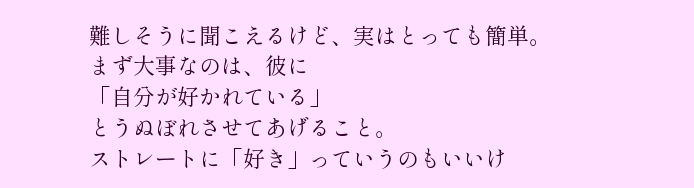難しそうに聞こえるけど、実はとっても簡単。
まず大事なのは、彼に
「自分が好かれている」
とうぬぼれさせてあげること。
ストレートに「好き」っていうのもいいけ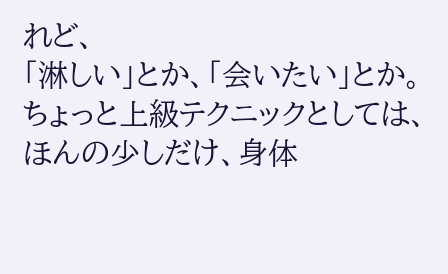れど、
「淋しい」とか、「会いたい」とか。
ちょっと上級テクニックとしては、
ほんの少しだけ、身体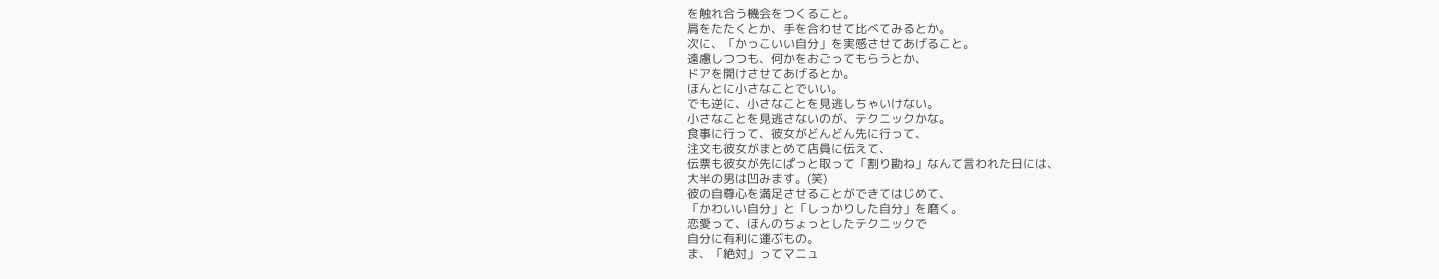を触れ合う機会をつくること。
肩をたたくとか、手を合わせて比べてみるとか。
次に、「かっこいい自分」を実感させてあげること。
遠慮しつつも、何かをおごってもらうとか、
ドアを開けさせてあげるとか。
ほんとに小さなことでいい。
でも逆に、小さなことを見逃しちゃいけない。
小さなことを見逃さないのが、テクニックかな。
食事に行って、彼女がどんどん先に行って、
注文も彼女がまとめて店員に伝えて、
伝票も彼女が先にぱっと取って「割り勘ね」なんて言われた日には、
大半の男は凹みます。(笑)
彼の自尊心を満足させることができてはじめて、
「かわいい自分」と「しっかりした自分」を磨く。
恋愛って、ほんのちょっとしたテクニックで
自分に有利に運ぶもの。
ま、「絶対」ってマニュ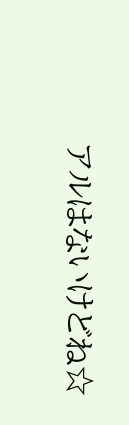アルはないけどね☆